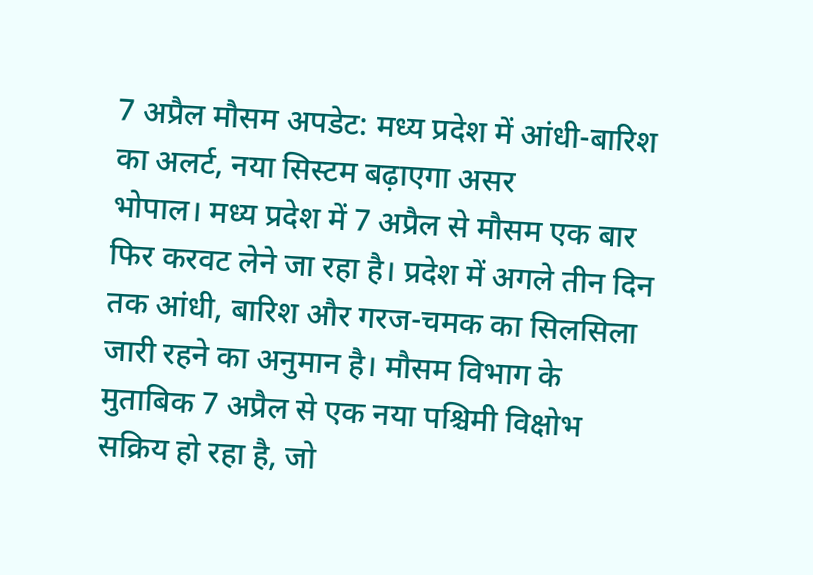7 अप्रैल मौसम अपडेट: मध्य प्रदेश में आंधी-बारिश का अलर्ट, नया सिस्टम बढ़ाएगा असर
भोपाल। मध्य प्रदेश में 7 अप्रैल से मौसम एक बार फिर करवट लेने जा रहा है। प्रदेश में अगले तीन दिन तक आंधी, बारिश और गरज-चमक का सिलसिला जारी रहने का अनुमान है। मौसम विभाग के मुताबिक 7 अप्रैल से एक नया पश्चिमी विक्षोभ सक्रिय हो रहा है, जो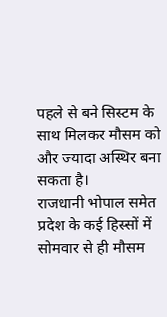पहले से बने सिस्टम के साथ मिलकर मौसम को और ज्यादा अस्थिर बना सकता है।
राजधानी भोपाल समेत प्रदेश के कई हिस्सों में सोमवार से ही मौसम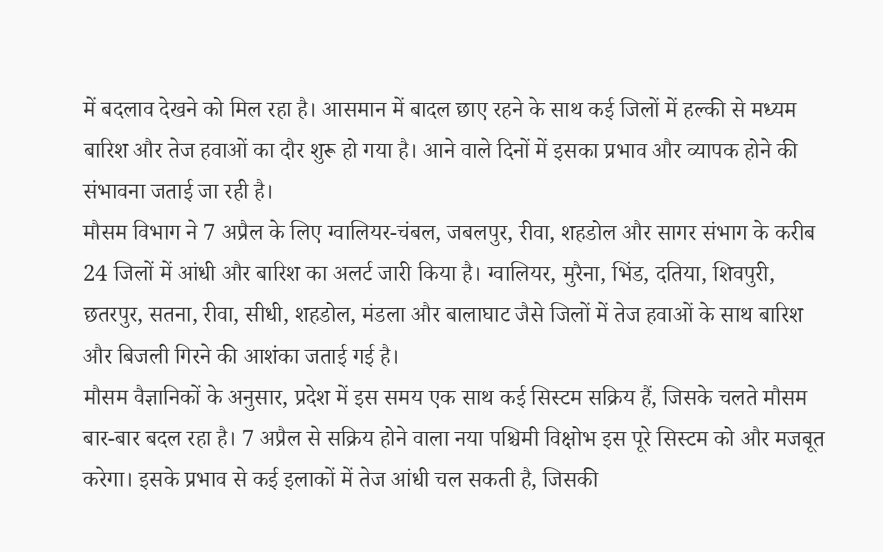में बदलाव देखने को मिल रहा है। आसमान में बादल छाए रहने के साथ कई जिलों में हल्की से मध्यम बारिश और तेज हवाओं का दौर शुरू हो गया है। आने वाले दिनों में इसका प्रभाव और व्यापक होने की संभावना जताई जा रही है।
मौसम विभाग ने 7 अप्रैल के लिए ग्वालियर-चंबल, जबलपुर, रीवा, शहडोल और सागर संभाग के करीब 24 जिलों में आंधी और बारिश का अलर्ट जारी किया है। ग्वालियर, मुरैना, भिंड, दतिया, शिवपुरी, छतरपुर, सतना, रीवा, सीधी, शहडोल, मंडला और बालाघाट जैसे जिलों में तेज हवाओं के साथ बारिश और बिजली गिरने की आशंका जताई गई है।
मौसम वैज्ञानिकों के अनुसार, प्रदेश में इस समय एक साथ कई सिस्टम सक्रिय हैं, जिसके चलते मौसम बार-बार बदल रहा है। 7 अप्रैल से सक्रिय होने वाला नया पश्चिमी विक्षोभ इस पूरे सिस्टम को और मजबूत करेगा। इसके प्रभाव से कई इलाकों में तेज आंधी चल सकती है, जिसकी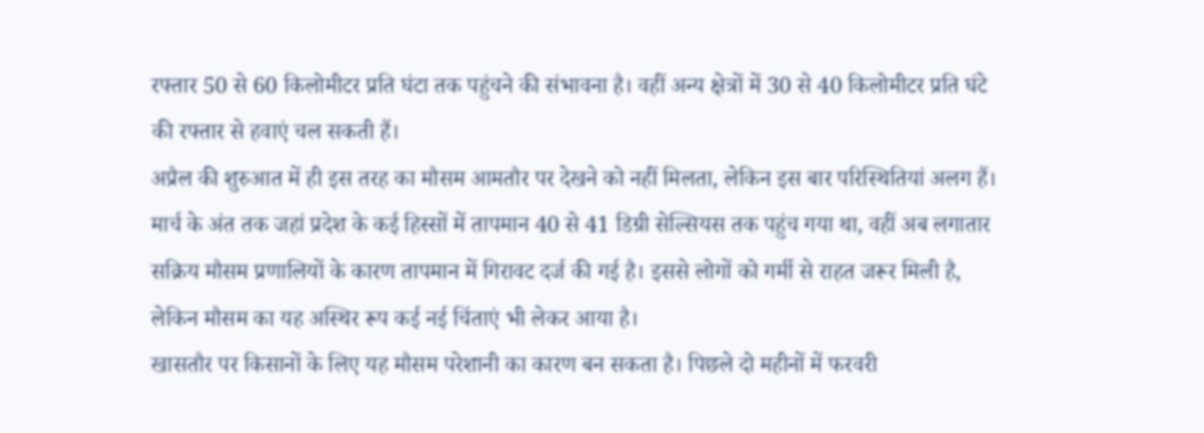रफ्तार 50 से 60 किलोमीटर प्रति घंटा तक पहुंचने की संभावना है। वहीं अन्य क्षेत्रों में 30 से 40 किलोमीटर प्रति घंटे की रफ्तार से हवाएं चल सकती हैं।
अप्रैल की शुरुआत में ही इस तरह का मौसम आमतौर पर देखने को नहीं मिलता, लेकिन इस बार परिस्थितियां अलग हैं। मार्च के अंत तक जहां प्रदेश के कई हिस्सों में तापमान 40 से 41 डिग्री सेल्सियस तक पहुंच गया था, वहीं अब लगातार सक्रिय मौसम प्रणालियों के कारण तापमान में गिरावट दर्ज की गई है। इससे लोगों को गर्मी से राहत जरूर मिली है, लेकिन मौसम का यह अस्थिर रूप कई नई चिंताएं भी लेकर आया है।
खासतौर पर किसानों के लिए यह मौसम परेशानी का कारण बन सकता है। पिछले दो महीनों में फरवरी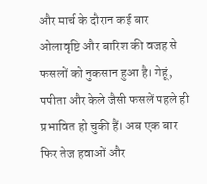और मार्च के दौरान कई बार ओलावृष्टि और बारिश की वजह से फसलों को नुकसान हुआ है। गेहूं, पपीता और केले जैसी फसलें पहले ही प्रभावित हो चुकी हैं। अब एक बार फिर तेज हवाओं और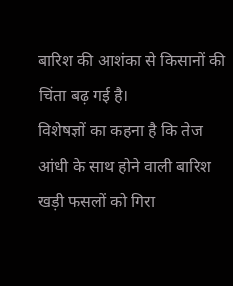बारिश की आशंका से किसानों की चिंता बढ़ गई है।
विशेषज्ञों का कहना है कि तेज आंधी के साथ होने वाली बारिश खड़ी फसलों को गिरा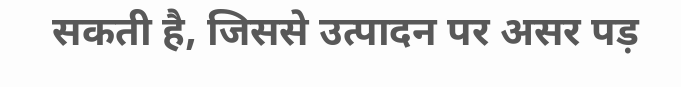सकती है, जिससे उत्पादन पर असर पड़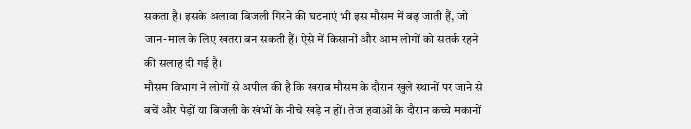सकता है। इसके अलावा बिजली गिरने की घटनाएं भी इस मौसम में बढ़ जाती हैं, जो जान-माल के लिए खतरा बन सकती हैं। ऐसे में किसानों और आम लोगों को सतर्क रहने की सलाह दी गई है।
मौसम विभाग ने लोगों से अपील की है कि खराब मौसम के दौरान खुले स्थानों पर जाने से बचें और पेड़ों या बिजली के खंभों के नीचे खड़े न हों। तेज हवाओं के दौरान कच्चे मकानों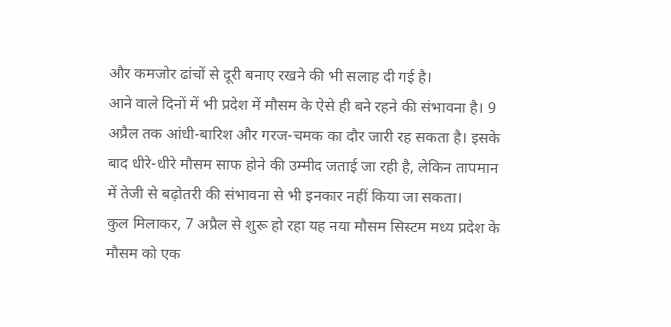और कमजोर ढांचों से दूरी बनाए रखने की भी सलाह दी गई है।
आने वाले दिनों में भी प्रदेश में मौसम के ऐसे ही बने रहने की संभावना है। 9 अप्रैल तक आंधी-बारिश और गरज-चमक का दौर जारी रह सकता है। इसके बाद धीरे-धीरे मौसम साफ होने की उम्मीद जताई जा रही है, लेकिन तापमान में तेजी से बढ़ोतरी की संभावना से भी इनकार नहीं किया जा सकता।
कुल मिलाकर, 7 अप्रैल से शुरू हो रहा यह नया मौसम सिस्टम मध्य प्रदेश के मौसम को एक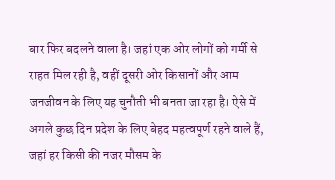बार फिर बदलने वाला है। जहां एक ओर लोगों को गर्मी से राहत मिल रही है, वहीं दूसरी ओर किसानों और आम जनजीवन के लिए यह चुनौती भी बनता जा रहा है। ऐसे में अगले कुछ दिन प्रदेश के लिए बेहद महत्वपूर्ण रहने वाले हैं, जहां हर किसी की नजर मौसम के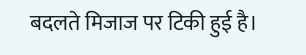बदलते मिजाज पर टिकी हुई है।